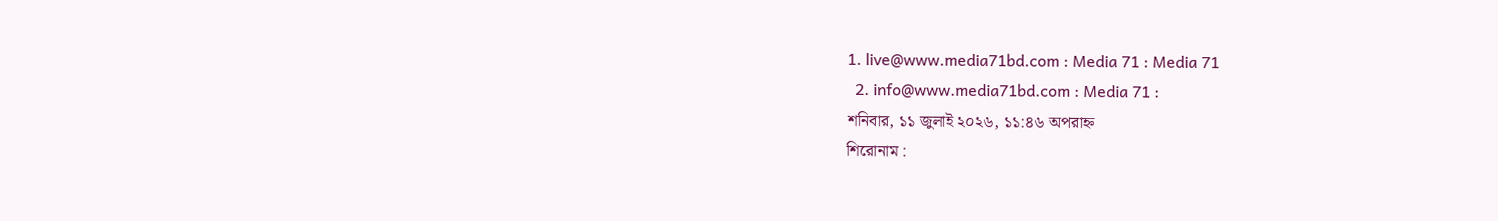1. live@www.media71bd.com : Media 71 : Media 71
  2. info@www.media71bd.com : Media 71 :
শনিবার, ১১ জুলাই ২০২৬, ১১:৪৬ অপরাহ্ন
শিরোনাম :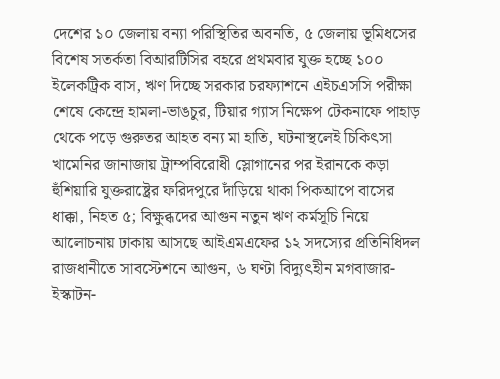দেশের ১০ জেলায় বন্যা পরিস্থিতির অবনতি, ৫ জেলায় ভূমিধসের বিশেষ সতর্কতা বিআরটিসির বহরে প্রথমবার যুক্ত হচ্ছে ১০০ ইলেকট্রিক বাস, ঋণ দিচ্ছে সরকার চরফ্যাশনে এইচএসসি পরীক্ষা শেষে কেন্দ্রে হামলা-ভাঙচুর, টিয়ার গ্যাস নিক্ষেপ টেকনাফে পাহাড় থেকে পড়ে গুরুতর আহত বন্য মা হাতি, ঘটনাস্থলেই চিকিৎসা খামেনির জানাজায় ট্রাম্পবিরোধী স্লোগানের পর ইরানকে কড়া হুঁশিয়ারি যুক্তরাষ্ট্রের ফরিদপুরে দাঁড়িয়ে থাকা পিকআপে বাসের ধাক্কা, নিহত ৫; বিক্ষুব্ধদের আগুন নতুন ঋণ কর্মসূচি নিয়ে আলোচনায় ঢাকায় আসছে আইএমএফের ১২ সদস্যের প্রতিনিধিদল রাজধানীতে সাবস্টেশনে আগুন, ৬ ঘণ্টা বিদ্যুৎহীন মগবাজার-ইস্কাটন-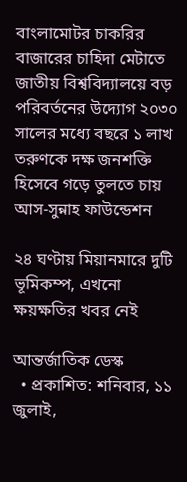বাংলামোটর চাকরির বাজারের চাহিদা মেটাতে জাতীয় বিশ্ববিদ্যালয়ে বড় পরিবর্তনের উদ্যোগ ২০৩০ সালের মধ্যে বছরে ১ লাখ তরুণকে দক্ষ জনশক্তি হিসেবে গড়ে তুলতে চায় আস-সুন্নাহ ফাউন্ডেশন

২৪ ঘণ্টায় মিয়ানমারে দুটি ভূমিকম্প, এখনো ক্ষয়ক্ষতির খবর নেই

আন্তর্জাতিক ডেস্ক
  • প্রকাশিত: শনিবার, ১১ জুলাই,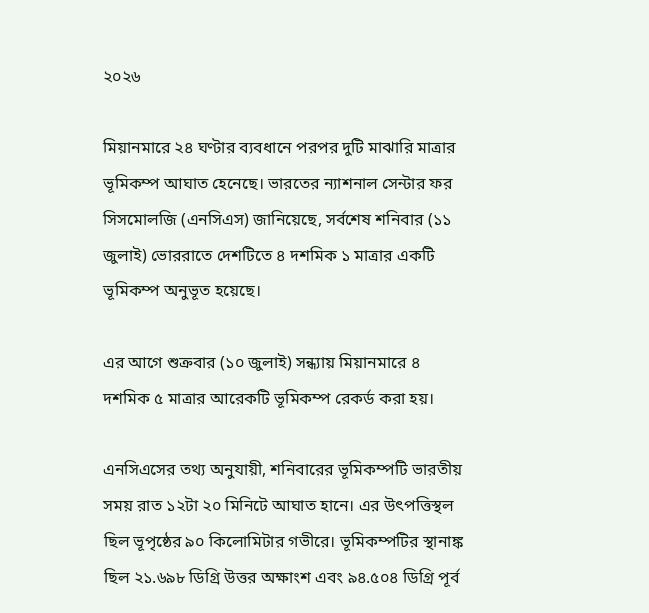২০২৬

মিয়ানমারে ২৪ ঘণ্টার ব্যবধানে পরপর দুটি মাঝারি মাত্রার ভূমিকম্প আঘাত হেনেছে। ভারতের ন্যাশনাল সেন্টার ফর সিসমোলজি (এনসিএস) জানিয়েছে, সর্বশেষ শনিবার (১১ জুলাই) ভোররাতে দেশটিতে ৪ দশমিক ১ মাত্রার একটি ভূমিকম্প অনুভূত হয়েছে।

এর আগে শুক্রবার (১০ জুলাই) সন্ধ্যায় মিয়ানমারে ৪ দশমিক ৫ মাত্রার আরেকটি ভূমিকম্প রেকর্ড করা হয়।

এনসিএসের তথ্য অনুযায়ী, শনিবারের ভূমিকম্পটি ভারতীয় সময় রাত ১২টা ২০ মিনিটে আঘাত হানে। এর উৎপত্তিস্থল ছিল ভূপৃষ্ঠের ৯০ কিলোমিটার গভীরে। ভূমিকম্পটির স্থানাঙ্ক ছিল ২১.৬৯৮ ডিগ্রি উত্তর অক্ষাংশ এবং ৯৪.৫০৪ ডিগ্রি পূর্ব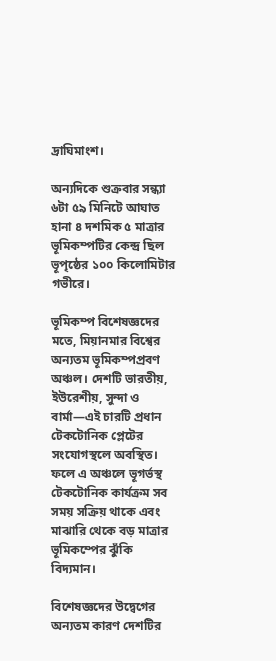দ্রাঘিমাংশ।

অন্যদিকে শুক্রবার সন্ধ্যা ৬টা ৫৯ মিনিটে আঘাত হানা ৪ দশমিক ৫ মাত্রার ভূমিকম্পটির কেন্দ্র ছিল ভূপৃষ্ঠের ১০০ কিলোমিটার গভীরে।

ভূমিকম্প বিশেষজ্ঞদের মতে, মিয়ানমার বিশ্বের অন্যতম ভূমিকম্পপ্রবণ অঞ্চল। দেশটি ভারতীয়, ইউরেশীয়, সুন্দা ও বার্মা—এই চারটি প্রধান টেকটোনিক প্লেটের সংযোগস্থলে অবস্থিত। ফলে এ অঞ্চলে ভূগর্ভস্থ টেকটোনিক কার্যক্রম সব সময় সক্রিয় থাকে এবং মাঝারি থেকে বড় মাত্রার ভূমিকম্পের ঝুঁকি বিদ্যমান।

বিশেষজ্ঞদের উদ্বেগের অন্যতম কারণ দেশটির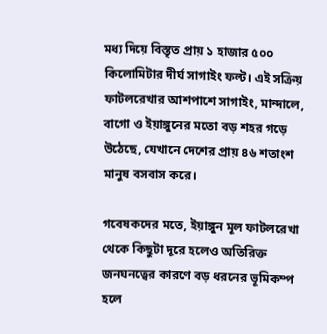মধ্য দিয়ে বিস্তৃত প্রায় ১ হাজার ৫০০ কিলোমিটার দীর্ঘ সাগাইং ফল্ট। এই সক্রিয় ফাটলরেখার আশপাশে সাগাইং, মান্দালে, বাগো ও ইয়াঙ্গুনের মতো বড় শহর গড়ে উঠেছে, যেখানে দেশের প্রায় ৪৬ শতাংশ মানুষ বসবাস করে।

গবেষকদের মতে, ইয়াঙ্গুন মূল ফাটলরেখা থেকে কিছুটা দূরে হলেও অতিরিক্ত জনঘনত্বের কারণে বড় ধরনের ভূমিকম্প হলে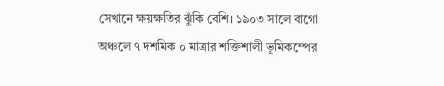সেখানে ক্ষয়ক্ষতির ঝুঁকি বেশি। ১৯০৩ সালে বাগো অঞ্চলে ৭ দশমিক ০ মাত্রার শক্তিশালী ভূমিকম্পের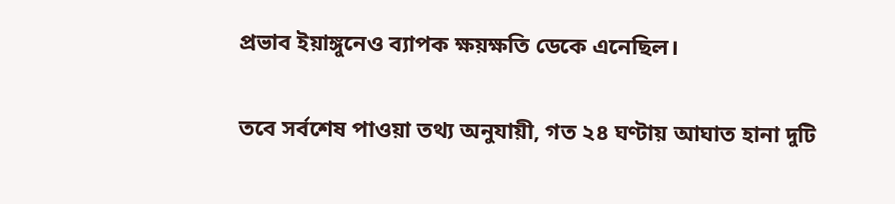প্রভাব ইয়াঙ্গুনেও ব্যাপক ক্ষয়ক্ষতি ডেকে এনেছিল।

তবে সর্বশেষ পাওয়া তথ্য অনুযায়ী, গত ২৪ ঘণ্টায় আঘাত হানা দুটি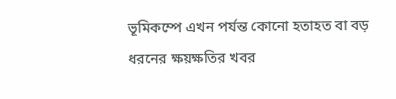ভূমিকম্পে এখন পর্যন্ত কোনো হতাহত বা বড় ধরনের ক্ষয়ক্ষতির খবর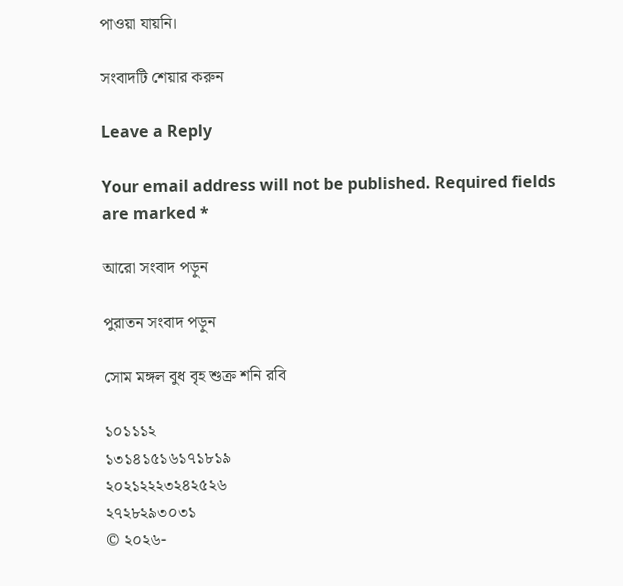পাওয়া যায়নি।

সংবাদটি শেয়ার করুন

Leave a Reply

Your email address will not be published. Required fields are marked *

আরো সংবাদ পড়ুন

পুরাতন সংবাদ পড়ুন

সোম মঙ্গল বুধ বৃহ শুক্র শনি রবি

১০১১১২
১৩১৪১৫১৬১৭১৮১৯
২০২১২২২৩২৪২৫২৬
২৭২৮২৯৩০৩১
© ২০২৬-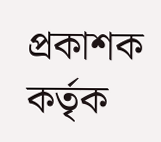প্রকাশক কর্তৃক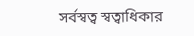সর্বস্বত্ব স্বত্বাধিকার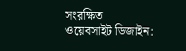সংরক্ষিত
ওয়েবসাইট ডিজাইন: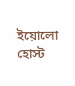ইয়োলো হোস্ট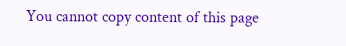You cannot copy content of this page